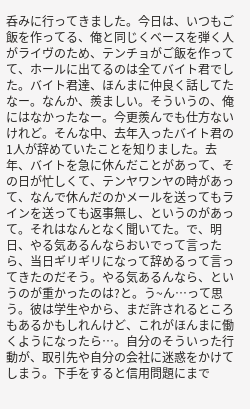呑みに行ってきました。今日は、いつもご飯を作ってる、俺と同じくベースを弾く人がライヴのため、テンチョがご飯を作ってて、ホールに出てるのは全てバイト君でした。バイト君達、ほんまに仲良く話してたなー。なんか、羨ましい。そういうの、俺にはなかったなー。今更羨んでも仕方ないけれど。そんな中、去年入ったバイト君の 1人が辞めていたことを知りました。去年、バイトを急に休んだことがあって、その日が忙しくて、テンヤワンヤの時があって、なんで休んだのかメールを送ってもラインを送っても返事無し、というのがあって。それはなんとなく聞いてた。で、明日、やる気あるんならおいでって言ったら、当日ギリギリになって辞めるって言ってきたのだそう。やる気あるんなら、というのが重かったのは?と。う~ん…って思う。彼は学生やから、まだ許されるところもあるかもしれんけど、これがほんまに働くようになったら…。自分のそういった行動が、取引先や自分の会社に迷惑をかけてしまう。下手をすると信用問題にまで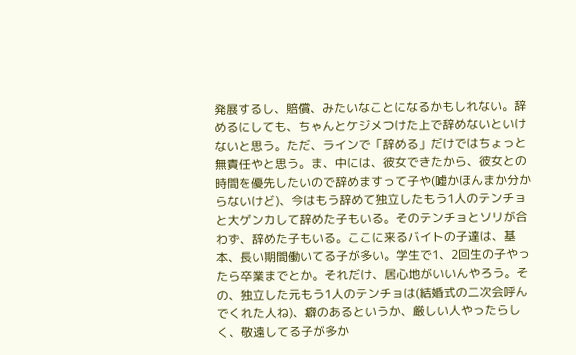発展するし、賠償、みたいなことになるかもしれない。辞めるにしても、ちゃんとケジメつけた上で辞めないといけないと思う。ただ、ラインで「辞める」だけではちょっと無責任やと思う。ま、中には、彼女できたから、彼女との時間を優先したいので辞めますって子や(嘘かほんまか分からないけど)、今はもう辞めて独立したもう1人のテンチョと大ゲンカして辞めた子もいる。そのテンチョとソリが合わず、辞めた子もいる。ここに来るバイトの子達は、基本、長い期間働いてる子が多い。学生で1、2回生の子やったら卒業までとか。それだけ、居心地がいいんやろう。その、独立した元もう1人のテンチョは(結婚式の二次会呼んでくれた人ね)、癖のあるというか、厳しい人やったらしく、敬遠してる子が多か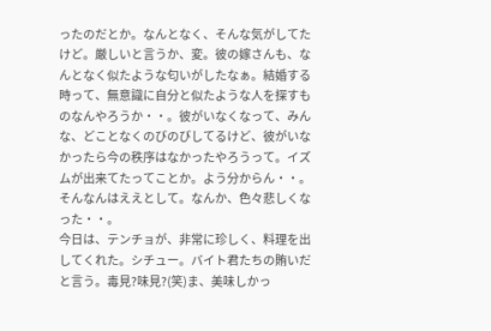ったのだとか。なんとなく、そんな気がしてたけど。厳しいと言うか、変。彼の嫁さんも、なんとなく似たような匂いがしたなぁ。結婚する時って、無意識に自分と似たような人を探すものなんやろうか・・。彼がいなくなって、みんな、どことなくのびのびしてるけど、彼がいなかったら今の秩序はなかったやろうって。イズムが出来てたってことか。よう分からん・・。そんなんはええとして。なんか、色々悲しくなった・・。
今日は、テンチョが、非常に珍しく、料理を出してくれた。シチュー。バイト君たちの賄いだと言う。毒見?味見?(笑)ま、美味しかっ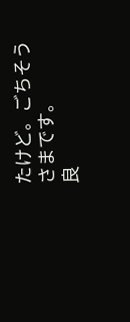たけど。ごちそうさまです。
良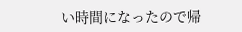い時間になったので帰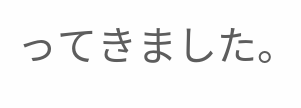ってきました。